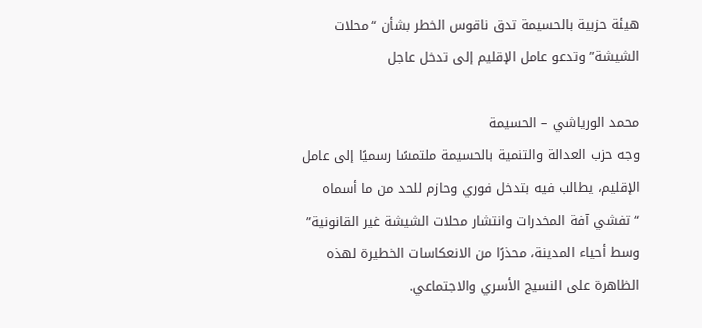هيئة حزبية بالحسيمة تدق ناقوس الخطر بشأن “محلات الشيشة” وتدعو عامل الإقليم إلى تدخل عاجل

محمد الورياشي – الحسيمة
وجه حزب العدالة والتنمية بالحسيمة ملتمسًا رسميًا إلى عامل الإقليم، يطالب فيه بتدخل فوري وحازم للحد من ما أسماه “تفشي آفة المخدرات وانتشار محلات الشيشة غير القانونية” وسط أحياء المدينة، محذرًا من الانعكاسات الخطيرة لهذه الظاهرة على النسيج الأسري والاجتماعي.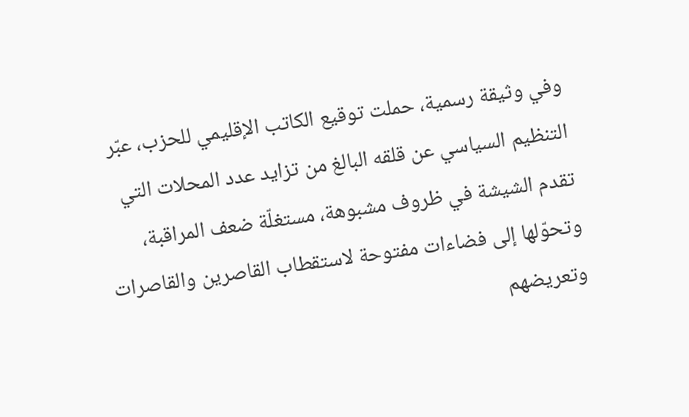وفي وثيقة رسمية، حملت توقيع الكاتب الإقليمي للحزب، عبّر التنظيم السياسي عن قلقه البالغ من تزايد عدد المحلات التي تقدم الشيشة في ظروف مشبوهة، مستغلّة ضعف المراقبة، وتحوّلها إلى فضاءات مفتوحة لاستقطاب القاصرين والقاصرات وتعريضهم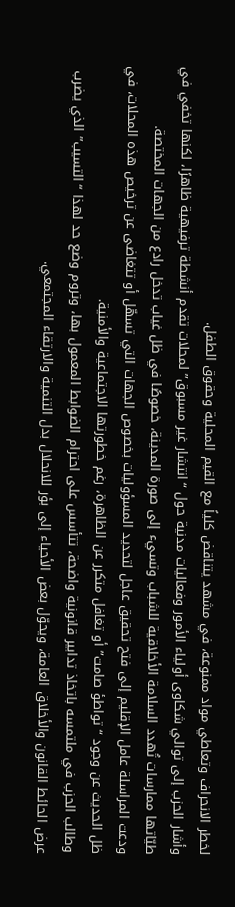لخطر الانحراف وتعاطي مواد ممنوعة، في مشهد يتناقض كلياً مع القيم المحلية وحقوق الطفل.
وأشار الحزب إلى توالي شكاوى أولياء الأمور وفعاليات مدنية حول “انتشار غير مسبوق” لمحلات تقدم أنشطة ترفيهية ظاهرًا، لكنها تخفي في طيّاتها ممارسات تُهدد السلامة الأخلاقية للشباب وتسيء إلى صورة المدينة، خصوصًا في ظل غياب تدخل رادع من الجهات المختصة.
ودعت المراسلة عامل الإقليم إلى فتح تحقيق عاجل لتحديد المسؤوليات بخصوص الجهات التي تسهّل أو تتغاضى عن ترخيص هذه المحلات، في ظل الحديث عن وجود “تواطؤ صامت” أو تغافل متكرر عن الظاهرة، رغم خطورتها الاجتماعية والأمنية.
وطالب الحزب في ملتمسه باتخاذ تدابير قانونية واضحة، تتأسس على احترام الضوابط المعمول بها، وتروم وضع حد لهذا “التسيب” الذي يضرب عرض الحائط القانون والأخلاق العامة، ويحوّل بعض الأحياء إلى بؤر للانحلال بدل التنمية والارتقاء المجتمعي.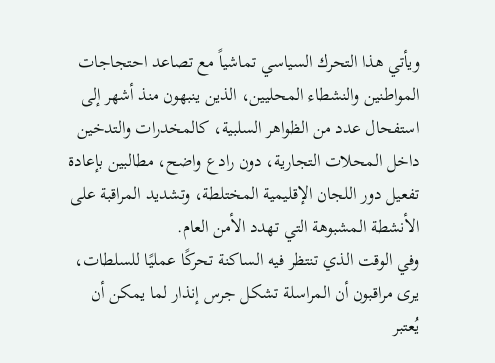ويأتي هذا التحرك السياسي تماشياً مع تصاعد احتجاجات المواطنين والنشطاء المحليين، الذين ينبهون منذ أشهر إلى استفحال عدد من الظواهر السلبية، كالمخدرات والتدخين داخل المحلات التجارية، دون رادع واضح، مطالبين بإعادة تفعيل دور اللجان الإقليمية المختلطة، وتشديد المراقبة على الأنشطة المشبوهة التي تهدد الأمن العام.
وفي الوقت الذي تنتظر فيه الساكنة تحركًا عمليًا للسلطات، يرى مراقبون أن المراسلة تشكل جرس إنذار لما يمكن أن يُعتبر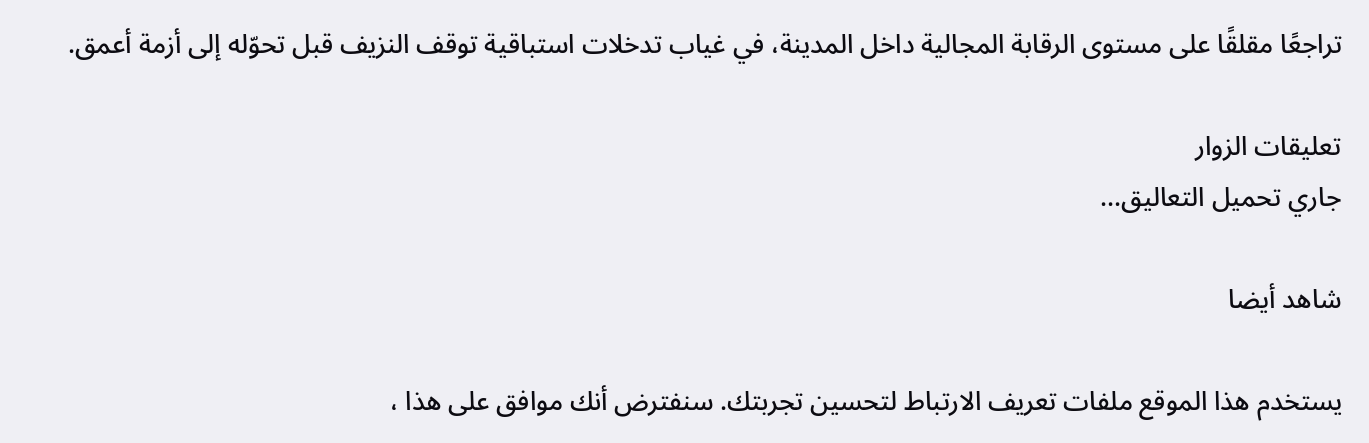تراجعًا مقلقًا على مستوى الرقابة المجالية داخل المدينة، في غياب تدخلات استباقية توقف النزيف قبل تحوّله إلى أزمة أعمق.

تعليقات الزوار
جاري تحميل التعاليق...

شاهد أيضا

يستخدم هذا الموقع ملفات تعريف الارتباط لتحسين تجربتك. سنفترض أنك موافق على هذا ،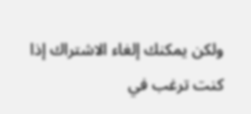ولكن يمكنك إلغاء الاشتراك إذا كنت ترغب في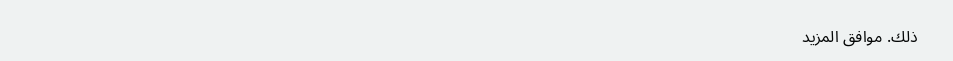ذلك. موافق المزيد